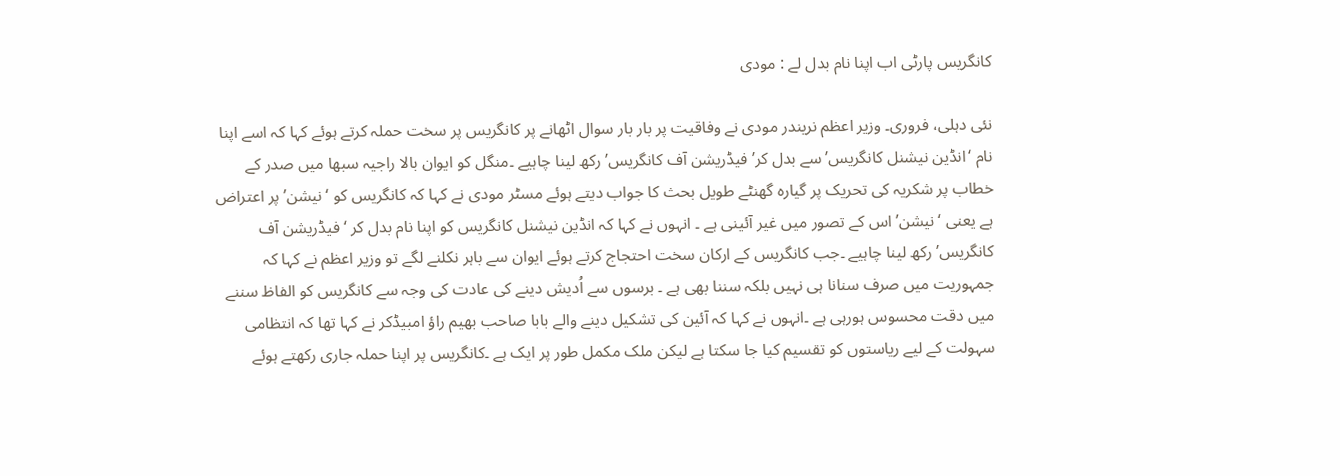کانگریس پارٹی اب اپنا نام بدل لے : مودی

نئی دہلی، فروری۔ وزیر اعظم نریندر مودی نے وفاقیت پر بار بار سوال اٹھانے پر کانگریس پر سخت حملہ کرتے ہوئے کہا کہ اسے اپنا نام ‘انڈین نیشنل کانگریس’ سے بدل کر’فیڈریشن آف کانگریس’ رکھ لینا چاہیے ۔منگل کو ایوان بالا راجیہ سبھا میں صدر کے خطاب پر شکریہ کی تحریک پر گیارہ گھنٹے طویل بحث کا جواب دیتے ہوئے مسٹر مودی نے کہا کہ کانگریس کو ‘نیشن’ پر اعتراض ہے یعنی ‘نیشن’ اس کے تصور میں غیر آئینی ہے ۔ انہوں نے کہا کہ انڈین نیشنل کانگریس کو اپنا نام بدل کر ‘فیڈریشن آف کانگریس’ رکھ لینا چاہیے ۔جب کانگریس کے ارکان سخت احتجاج کرتے ہوئے ایوان سے باہر نکلنے لگے تو وزیر اعظم نے کہا کہ جمہوریت میں صرف سنانا ہی نہیں بلکہ سننا بھی ہے ۔ برسوں سے اُدیش دینے کی عادت کی وجہ سے کانگریس کو الفاظ سننے میں دقت محسوس ہورہی ہے ۔انہوں نے کہا کہ آئین کی تشکیل دینے والے بابا صاحب بھیم راؤ امبیڈکر نے کہا تھا کہ انتظامی سہولت کے لیے ریاستوں کو تقسیم کیا جا سکتا ہے لیکن ملک مکمل طور پر ایک ہے ۔کانگریس پر اپنا حملہ جاری رکھتے ہوئے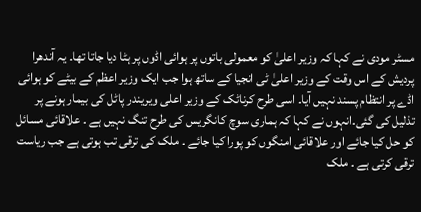مسٹر مودی نے کہا کہ وزیر اعلیٰ کو معمولی باتوں پر ہوائی اڈوں پر ہٹا دیا جاتا تھا۔ یہ آندھرا پردیش کے اس وقت کے وزیر اعلیٰ ٹی انجیا کے ساتھ ہوا جب ایک وزیر اعظم کے بیٹے کو ہوائی اڈے پر انتظام پسند نہیں آیا۔ اسی طرح کرناٹک کے وزیر اعلی ویریندر پاٹل کی بیمار ہونے پر تذلیل کی گئی۔انہوں نے کہا کہ ہماری سوچ کانگریس کی طرح تنگ نہیں ہے ۔ علاقائی مسائل کو حل کیا جائے اور علاقائی امنگوں کو پورا کیا جائے ۔ ملک کی ترقی تب ہوتی ہے جب ریاست ترقی کرتی ہے ۔ ملک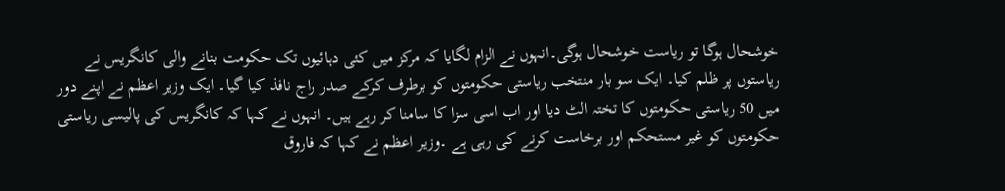خوشحال ہوگا تو ریاست خوشحال ہوگی۔انہوں نے الزام لگایا کہ مرکز میں کئی دہائیوں تک حکومت بنانے والی کانگریس نے ریاستوں پر ظلم کیا۔ ایک سو بار منتخب ریاستی حکومتوں کو برطرف کرکے صدر راج نافذ کیا گیا۔ ایک وزیر اعظم نے اپنے دور میں 50 ریاستی حکومتوں کا تختہ الٹ دیا اور اب اسی سزا کا سامنا کر رہے ہیں۔ انہوں نے کہا کہ کانگریس کی پالیسی ریاستی حکومتوں کو غیر مستحکم اور برخاست کرنے کی رہی ہے ۔وزیر اعظم نے کہا کہ فاروق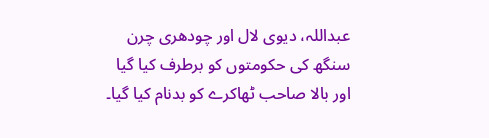عبداللہ، دیوی لال اور چودھری چرن سنگھ کی حکومتوں کو برطرف کیا گیا اور بالا صاحب ٹھاکرے کو بدنام کیا گیا۔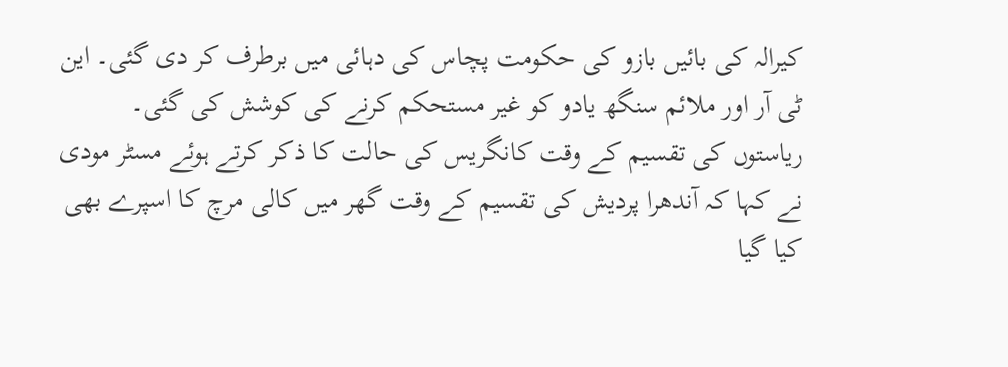کیرالہ کی بائیں بازو کی حکومت پچاس کی دہائی میں برطرف کر دی گئی۔ این ٹی آر اور ملائم سنگھ یادو کو غیر مستحکم کرنے کی کوشش کی گئی۔ ریاستوں کی تقسیم کے وقت کانگریس کی حالت کا ذکر کرتے ہوئے مسٹر مودی نے کہا کہ آندھرا پردیش کی تقسیم کے وقت گھر میں کالی مرچ کا اسپرے بھی کیا گیا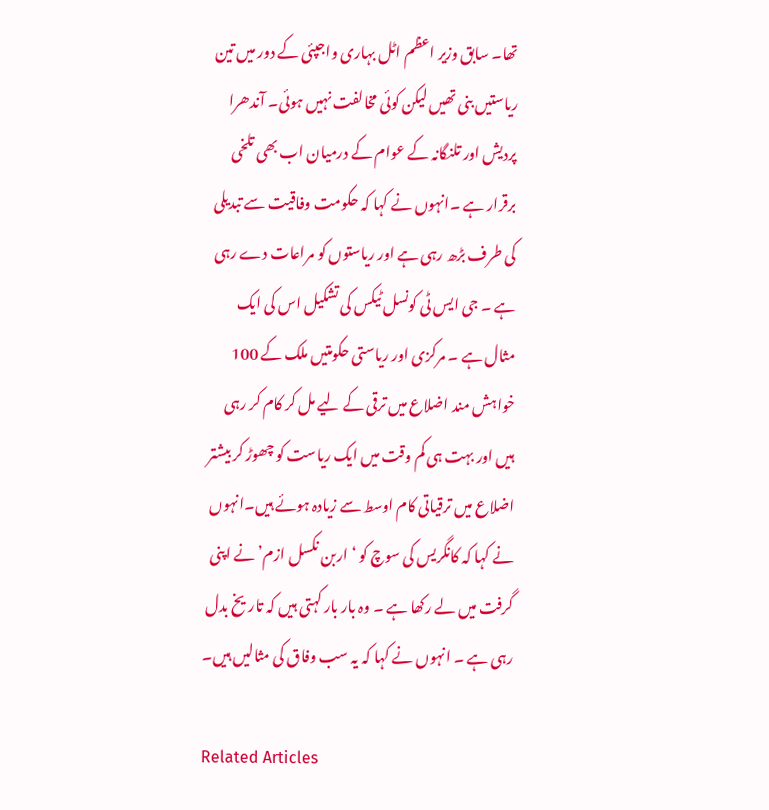تھا۔ سابق وزیر اعظم اٹل بہاری واجپئی کے دور میں تین ریاستیں بنی تھیں لیکن کوئی مخالفت نہیں ہوئی۔ آندھرا پردیش اور تلنگانہ کے عوام کے درمیان اب بھی تلخی برقرار ہے ۔انہوں نے کہا کہ حکومت وفاقیت سے تبدیلی کی طرف بڑھ رہی ہے اور ریاستوں کو مراعات دے رہی ہے ۔ جی ایس ٹی کونسل ٹیکس کی تشکیل اس کی ایک مثال ہے ۔ مرکزی اور ریاستی حکومتیں ملک کے 100 خواہش مند اضلاع میں ترقی کے لیے مل کر کام کر رہی ہیں اور بہت ہی کم وقت میں ایک ریاست کو چھوڑ کر بیشتر اضلاع میں ترقیاتی کام اوسط سے زیادہ ہوئے ہیں۔انہوں نے کہا کہ کانگریس کی سوچ کو ‘ اربن نکسل ازم’ نے اپنی گرفت میں لے رکھا ہے ۔ وہ بار بار کہتی ہیں کہ تاریخ بدل رہی ہے ۔ انہوں نے کہا کہ یہ سب وفاق کی مثالیں ہیں۔

Related Articles